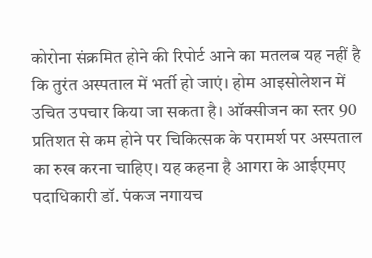कोरोना संक्रमित होने की रिपोर्ट आने का मतलब यह नहीं है कि तुरंत अस्पताल में भर्ती हो जाएं। होम आइसोलेशन में उचित उपचार किया जा सकता है। ऑक्सीजन का स्तर 90 प्रतिशत से कम होने पर चिकित्सक के परामर्श पर अस्पताल का रुख करना चाहिए। यह कहना है आगरा के आईएमए पदाधिकारी डॉ. पंकज नगायच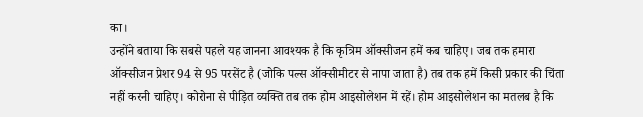का।
उन्होंने बताया कि सबसे पहले यह जानना आवश्यक है कि कृत्रिम ऑक्सीजन हमें कब चाहिए। जब तक हमारा ऑक्सीजन प्रेशर 94 से 95 परसेंट है (जोकि पल्स ऑक्सीमीटर से नापा जाता है) तब तक हमें किसी प्रकार की चिंता नहीं करनी चाहिए। कोरोना से पीड़ित व्यक्ति तब तक होम आइसोलेशन में रहें। होम आइसोलेशन का मतलब है कि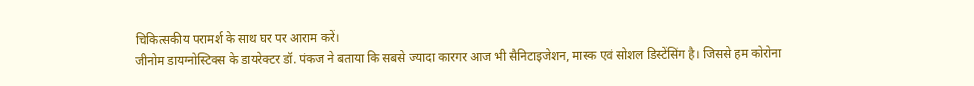चिकित्सकीय परामर्श के साथ घर पर आराम करें।
जीनोम डायग्नोस्टिक्स के डायरेक्टर डॉ. पंकज ने बताया कि सबसे ज्यादा कारगर आज भी सैनिटाइजेशन, मास्क एवं सोशल डिस्टेंसिंग है। जिससे हम कोरोना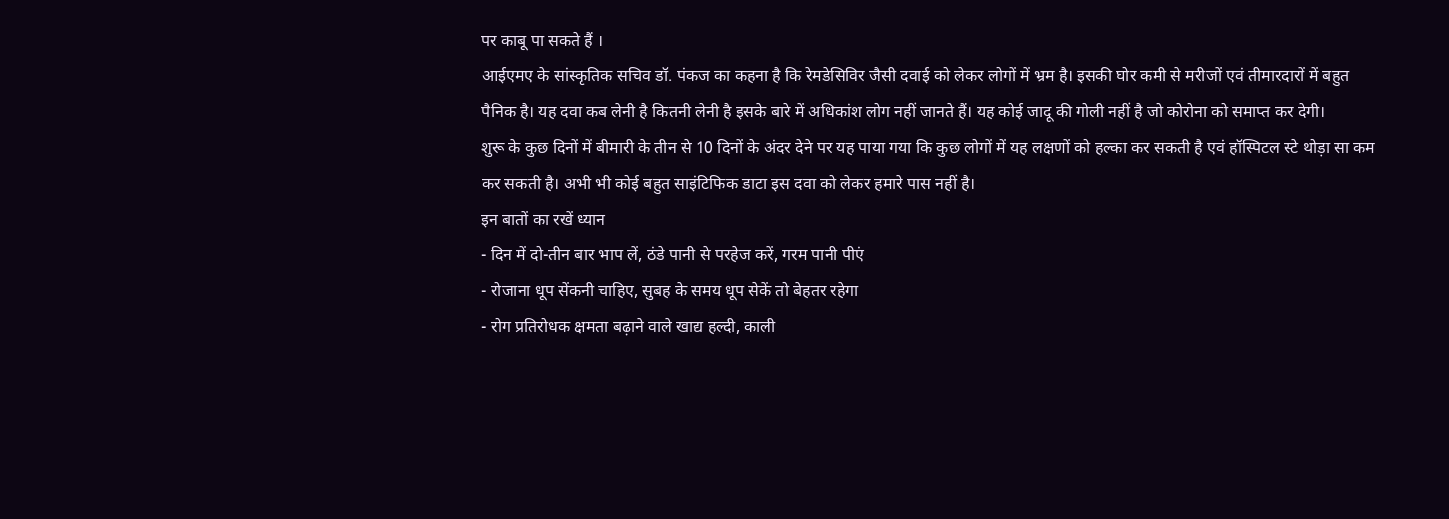पर काबू पा सकते हैं ।
आईएमए के सांस्कृतिक सचिव डॉ. पंकज का कहना है कि रेमडेसिविर जैसी दवाई को लेकर लोगों में भ्रम है। इसकी घोर कमी से मरीजों एवं तीमारदारों में बहुत पैनिक है। यह दवा कब लेनी है कितनी लेनी है इसके बारे में अधिकांश लोग नहीं जानते हैं। यह कोई जादू की गोली नहीं है जो कोरोना को समाप्त कर देगी।
शुरू के कुछ दिनों में बीमारी के तीन से 10 दिनों के अंदर देने पर यह पाया गया कि कुछ लोगों में यह लक्षणों को हल्का कर सकती है एवं हॉस्पिटल स्टे थोड़ा सा कम कर सकती है। अभी भी कोई बहुत साइंटिफिक डाटा इस दवा को लेकर हमारे पास नहीं है।
इन बातों का रखें ध्यान
- दिन में दो-तीन बार भाप लें, ठंडे पानी से परहेज करें, गरम पानी पीएं
- रोजाना धूप सेंकनी चाहिए, सुबह के समय धूप सेकें तो बेहतर रहेगा
- रोग प्रतिरोधक क्षमता बढ़ाने वाले खाद्य हल्दी, काली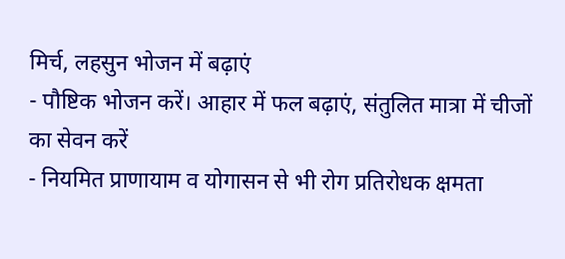मिर्च, लहसुन भोजन में बढ़ाएं
- पौष्टिक भोजन करें। आहार में फल बढ़ाएं, संतुलित मात्रा में चीजों का सेवन करें
- नियमित प्राणायाम व योगासन से भी रोग प्रतिरोधक क्षमता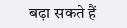बढ़ा सकते हैं